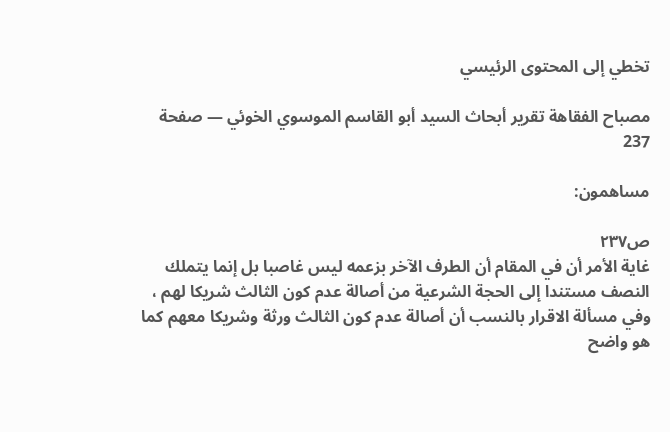تخطي إلى المحتوى الرئيسي

مصباح الفقاهة تقرير أبحاث السيد أبو القاسم الموسوي الخوئي — صفحة 237

مساهمون:

ص٢٣٧
غاية الأمر أن في المقام أن الطرف الآخر بزعمه ليس غاصبا بل إنما يتملك النصف مستندا إلى الحجة الشرعية من أصالة عدم كون الثالث شريكا لهم ، وفي مسألة الاقرار بالنسب أن أصالة عدم كون الثالث ورثة وشريكا معهم كما هو واضح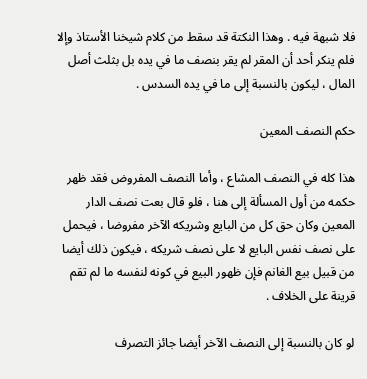فلا شبهة فيه . وهذا النكتة قد سقط من كلام شيخنا الأستاذ وإلا فلم ينكر أحد أن المقر لم يقر بنصف ما في يده بل بثلث أصل المال ، ليكون بالنسبة إلى ما في يده السدس .

حكم النصف المعين

هذا كله في النصف المشاع ، وأما النصف المفروض فقد ظهر حكمه من أول المسألة إلى هنا ، فلو قال بعت نصف الدار المعين وكان حق كل من البايع وشريكه الآخر مفروضا ، فيحمل على نصف نفس البايع لا على نصف شريكه ، فيكون ذلك أيضا من قبيل بيع الغانم فإن ظهور البيع في كونه لنفسه ما لم تقم قرينة على الخلاف .

لو كان بالنسبة إلى النصف الآخر أيضا جائز التصرف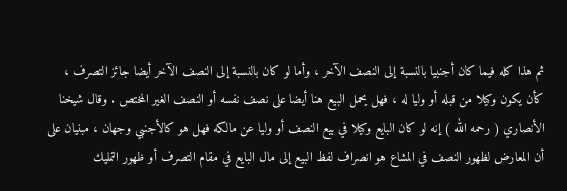ثم هذا كله فيما كان أجنبيا بالنسبة إلى النصف الآخر ، وأما لو كان بالنسبة إلى النصف الآخر أيضا جائز التصرف ، كأن يكون وكيلا من قبله أو وليا له ، فهل يحمل البيع هنا أيضا على نصف نفسه أو النصف الغير المختص . وقال شيخنا الأنصاري ( رحمه الله ) إنه لو كان البايع وكيلا في بيع النصف أو وليا عن مالكه فهل هو كالأجنبي وجهان ، مبنيان على أن المعارض لظهور النصف في المشاع هو انصراف لفظ البيع إلى مال البايع في مقام التصرف أو ظهور التمليك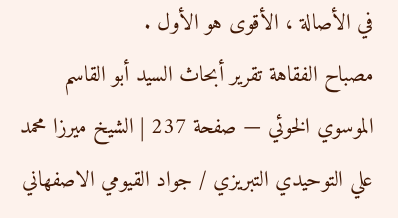في الأصالة ، الأقوى هو الأول .
مصباح الفقاهة تقرير أبحاث السيد أبو القاسم الموسوي الخوئي — صفحة 237 | الشيخ ميرزا محمد علي التوحيدي التبريزي / جواد القيومي الاصفهاني